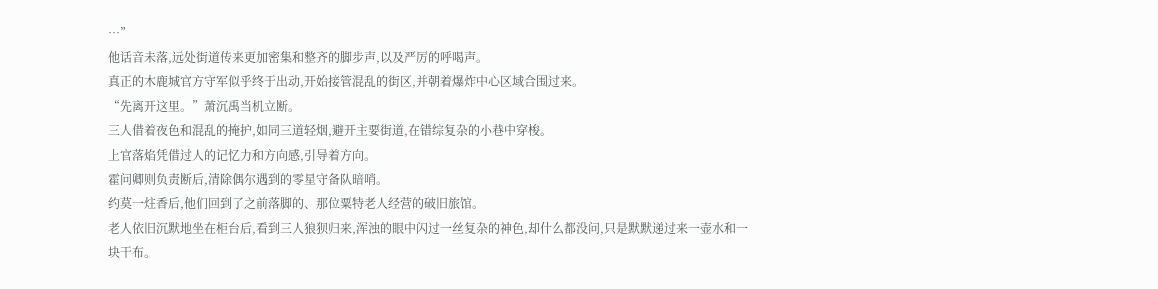…”
他话音未落,远处街道传来更加密集和整齐的脚步声,以及严厉的呼喝声。
真正的木鹿城官方守军似乎终于出动,开始接管混乱的街区,并朝着爆炸中心区域合围过来。
“先离开这里。”萧沉禹当机立断。
三人借着夜色和混乱的掩护,如同三道轻烟,避开主要街道,在错综复杂的小巷中穿梭。
上官落焰凭借过人的记忆力和方向感,引导着方向。
霍问卿则负责断后,清除偶尔遇到的零星守备队暗哨。
约莫一炷香后,他们回到了之前落脚的、那位粟特老人经营的破旧旅馆。
老人依旧沉默地坐在柜台后,看到三人狼狈归来,浑浊的眼中闪过一丝复杂的神色,却什么都没问,只是默默递过来一壶水和一块干布。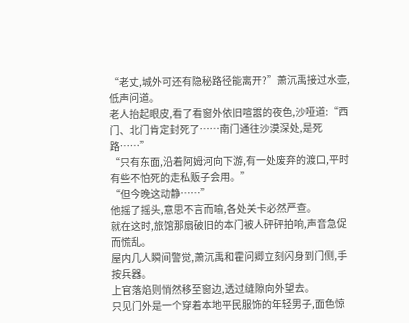“老丈,城外可还有隐秘路径能离开?”萧沉禹接过水壶,低声问道。
老人抬起眼皮,看了看窗外依旧喧嚣的夜色,沙哑道:“西门、北门肯定封死了……南门通往沙漠深处,是死路……”
“只有东面,沿着阿姆河向下游,有一处废弃的渡口,平时有些不怕死的走私贩子会用。”
“但今晚这动静……”
他摇了摇头,意思不言而喻,各处关卡必然严查。
就在这时,旅馆那扇破旧的本门被人砰砰拍响,声音急促而慌乱。
屋内几人瞬间警觉,萧沉禹和霍问卿立刻闪身到门侧,手按兵器。
上官落焰则悄然移至窗边,透过缝隙向外望去。
只见门外是一个穿着本地平民服饰的年轻男子,面色惊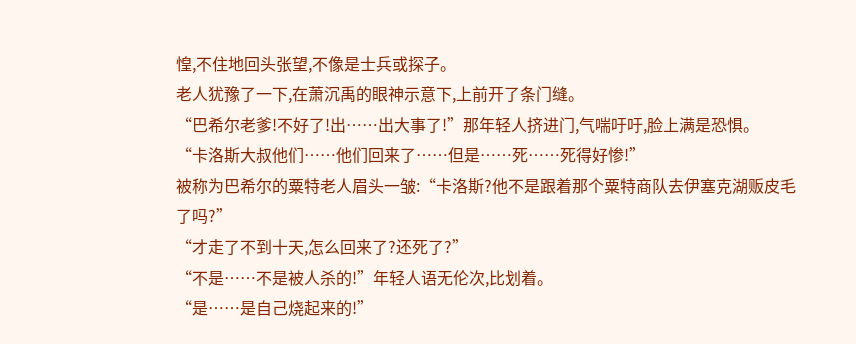惶,不住地回头张望,不像是士兵或探子。
老人犹豫了一下,在萧沉禹的眼神示意下,上前开了条门缝。
“巴希尔老爹!不好了!出……出大事了!”那年轻人挤进门,气喘吁吁,脸上满是恐惧。
“卡洛斯大叔他们……他们回来了……但是……死……死得好惨!”
被称为巴希尔的粟特老人眉头一皱:“卡洛斯?他不是跟着那个粟特商队去伊塞克湖贩皮毛了吗?”
“才走了不到十天,怎么回来了?还死了?”
“不是……不是被人杀的!”年轻人语无伦次,比划着。
“是……是自己烧起来的!”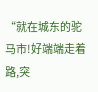“就在城东的驼马市!好端端走着路,突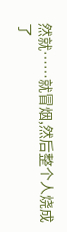然就……就冒烟,然后整个人烧成了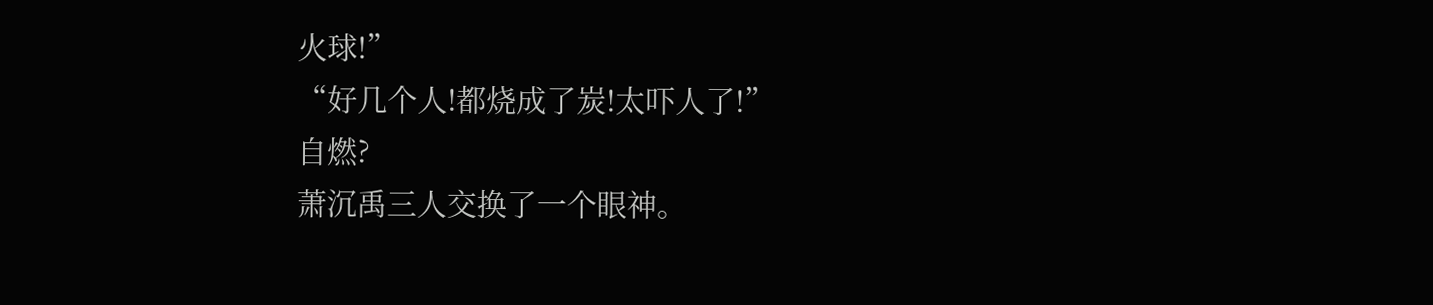火球!”
“好几个人!都烧成了炭!太吓人了!”
自燃?
萧沉禹三人交换了一个眼神。